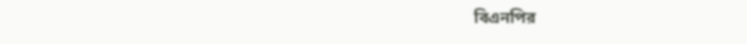বিএনপির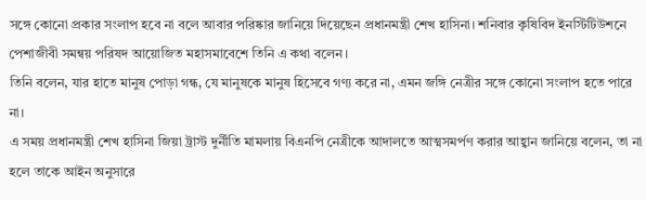সঙ্গে কোনো প্রকার সংলাপ হবে না বলে আবার পরিষ্কার জানিয়ে দিয়েছেন প্রধানমন্ত্রী শেখ হাসিনা। শনিবার কৃষিবিদ ইনস্টিটিউশনে পেশাজীবী সমন্বয় পরিষদ আয়োজিত মহাসমাবেশে তিনি এ কথা বলেন।
তিনি বলেন, যার হাতে মানুষ পোড়া গন্ধ, যে মানুষকে মানুষ হিসেবে গণ্য করে না, এমন জঙ্গি নেত্রীর সঙ্গে কোনো সংলাপ হতে পারে না।
এ সময় প্রধানমন্ত্রী শেখ হাসিনা জিয়া ট্রাস্ট দুর্নীতি মামলায় বিএনপি নেত্রীকে আদালতে আত্মসমর্পণ করার আহ্বান জানিয়ে বলেন, তা না হলে তাকে আইন অনুসারে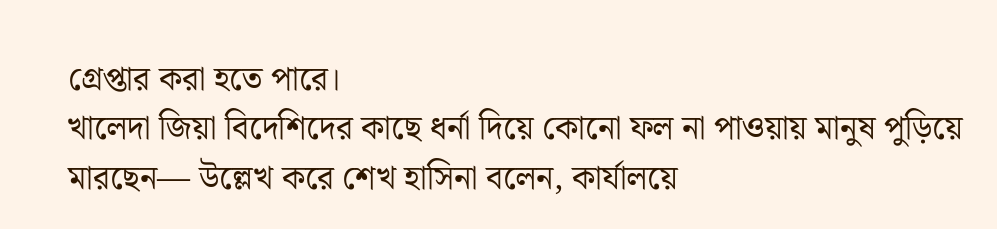গ্রেপ্তার করা হতে পারে।
খালেদা জিয়া বিদেশিদের কাছে ধর্না দিয়ে কোনো ফল না পাওয়ায় মানুষ পুড়িয়ে মারছেন— উল্লেখ করে শেখ হাসিনা বলেন, কার্যালয়ে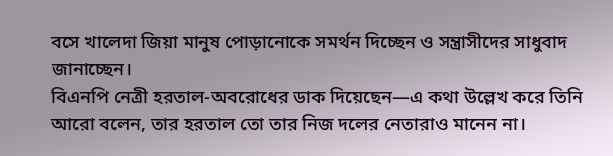বসে খালেদা জিয়া মানুষ পোড়ানোকে সমর্থন দিচ্ছেন ও সন্ত্রাসীদের সাধুবাদ জানাচ্ছেন।
বিএনপি নেত্রী হরতাল-অবরোধের ডাক দিয়েছেন—এ কথা উল্লেখ করে তিনি আরো বলেন, তার হরতাল তো তার নিজ দলের নেতারাও মানেন না।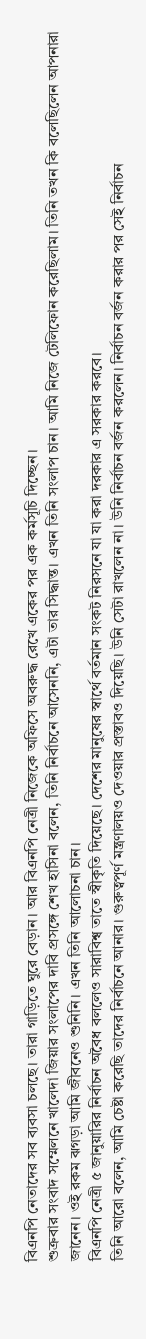বিএনপি নেতাদের সব ব্যবসা চলছে। তারা গাড়িতে ঘুরে বেড়ান। আর বিএনপি নেত্রী নিজেকে অফিসে অবরুদ্ধ রেখে একের পর এক কর্মসূচি দিচ্ছেন।
শুক্রবার সংবাদ সম্মেলনে খালেদা জিয়ার সংলাপের দাবি প্রসঙ্গে শেখ হাসিনা বলেন, তিনি নির্বাচনে আসেননি, এটা তার সিদ্ধান্ত। এখন তিনি সংলাপ চান। আমি নিজে টেলিফোন করেছিলাম। তিনি তখন কি বলেছিলেন আপনারা জানেন। ওই রকম ঝগড়া আমি জীবনেও শুনিনি। এখন তিনি আলোচনা চান।
বিএনপি নেত্রী ৫ জানুয়ারির নির্বাচন অবৈধ বললেও সারাবিশ্ব তাতে স্বীকৃতি দিয়েছে। দেশের মানুষের স্বার্থে বর্তমান সংকট নিরসনে যা যা করা দরকার এ সরকার করবে।
তিনি আরো বলেন, আমি চেষ্টা করেছি তাদের নির্বাচনে আনার। গুরুত্বপূর্ণ মন্ত্রণালয়ও দেওয়ার প্রস্তাবও দিয়েছি। উনি সেটা রাখলেন না। উনি নির্বাচন বর্জন করলেন। নির্বাচন বর্জন করার পর সেই নির্বাচন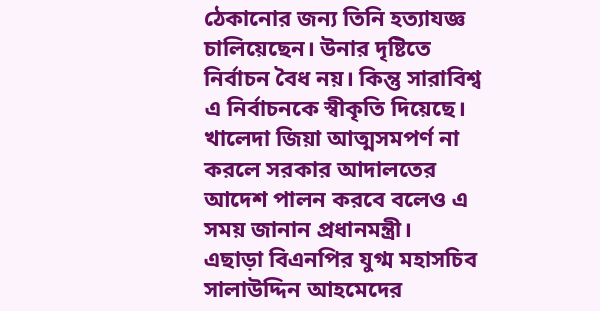ঠেকানোর জন্য তিনি হত্যাযজ্ঞ চালিয়েছেন। উনার দৃষ্টিতে নির্বাচন বৈধ নয়। কিন্তু সারাবিশ্ব এ নির্বাচনকে স্বীকৃতি দিয়েছে।
খালেদা জিয়া আত্মসমপর্ণ না করলে সরকার আদালতের আদেশ পালন করবে বলেও এ সময় জানান প্রধানমন্ত্রী।
এছাড়া বিএনপির যুগ্ম মহাসচিব সালাউদ্দিন আহমেদের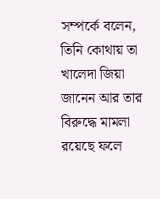সম্পর্কে বলেন, তিনি কোথায় তা খালেদা জিয়া জানেন আর তার বিরুদ্ধে মামলা রয়েছে ফলে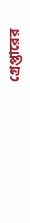গ্রেপ্তারের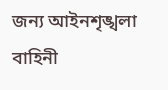জন্য আইনশৃঙ্খলা বাহিনী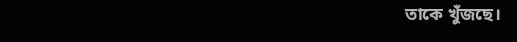তাকে খুঁজছে।